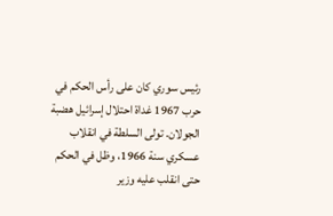رئيس سوري كان على رأس الحكم في حرب 1967 غداة احتلال إسرائيل هضبة الجولان. تولى السلطة في انقلاب عسكري سنة 1966، وظل في الحكم حتى انقلب عليه وزير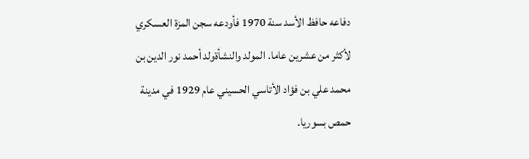دفاعه حافظ الأسد سنة 1970 فأودعه سجن المزة العسكري لأكثر من عشرين عاما. المولد والنشأةولد أحمد نور الدين بن محمد علي بن فؤاد الأتاسي الحسيني عام 1929 في مدينة حمص بسوريا.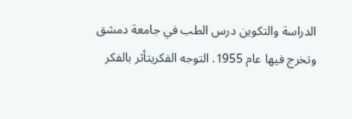الدراسة والتكوين درس الطب في جامعة دمشق وتخرج فيها عام 1955. التوجه الفكريتأثر بالفكر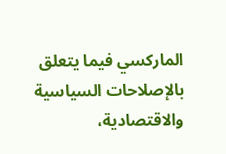الماركسي فيما يتعلق بالإصلاحات السياسية والاقتصادية،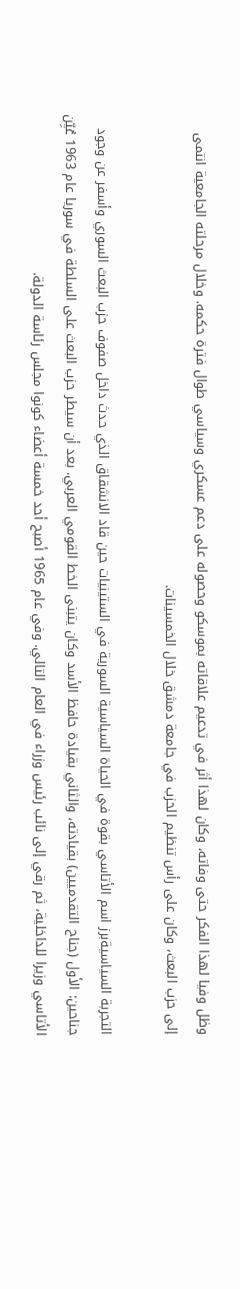وظل وفيا لهذا الفكر حتى وفاته، وكان لهذا أثر في تدعيم علاقاته بموسكو وحصوله على دعم عسكري وسياسي طوال فترة حكمه. وخلال مرحلته الجامعية انتمى إلى حزب البعث، وكان على رأس تنظيم الحزب في جامعة دمشق خلال الخمسينات.

التجربة السياسيةبرز اسم الأتاسي بقوة في الحياة السياسية السورية في الستينيات حين قاد الانشقاق الذي حدث داخل صفوف حزب البعث السوري وأسفر عن وجود جناحين: الأول (جناح التقدميين) بقيادته، والثاني بقيادة حافظ الأسد وكان يتبنى الخط القومي العربي. بعد أن سيطر حزب البعث على السلطة في سوريا عام 1963 عُيِّن الأتاسي وزيرا للداخلية، ثم رقي إلى نائب رئيس وزراء في العام التالي. وفي عام 1965 أصبح أحد خمسة أعضاء كونوا مجلس رئاسة الدولة.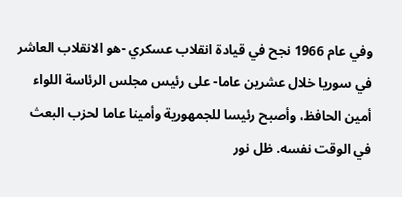وفي عام 1966 نجح في قيادة انقلاب عسكري -هو الانقلاب العاشر في سوريا خلال عشرين عاما- على رئيس مجلس الرئاسة اللواء أمين الحافظ، وأصبح رئيسا للجمهورية وأمينا عاما لحزب البعث في الوقت نفسه. ظل نور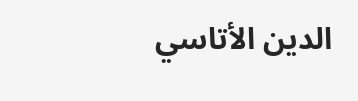الدين الأتاسي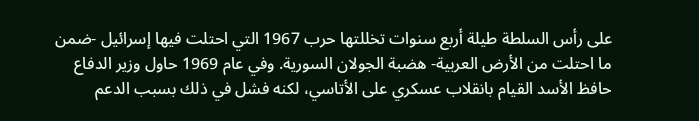على رأس السلطة طيلة أربع سنوات تخللتها حرب 1967 التي احتلت فيها إسرائيل -ضمن ما احتلت من الأرض العربية- هضبة الجولان السورية. وفي عام 1969 حاول وزير الدفاع حافظ الأسد القيام بانقلاب عسكري على الأتاسي، لكنه فشل في ذلك بسبب الدعم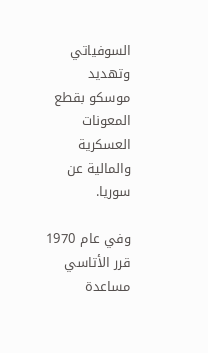السوفياتي وتهديد موسكو بقطع المعونات العسكرية والمالية عن سوريا.

وفي عام 1970 قرر الأتاسي مساعدة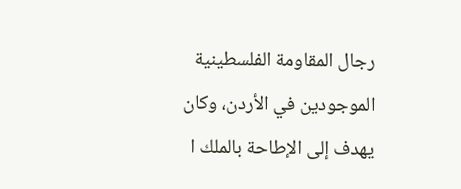رجال المقاومة الفلسطينية الموجودين في الأردن، وكان يهدف إلى الإطاحة بالملك ا